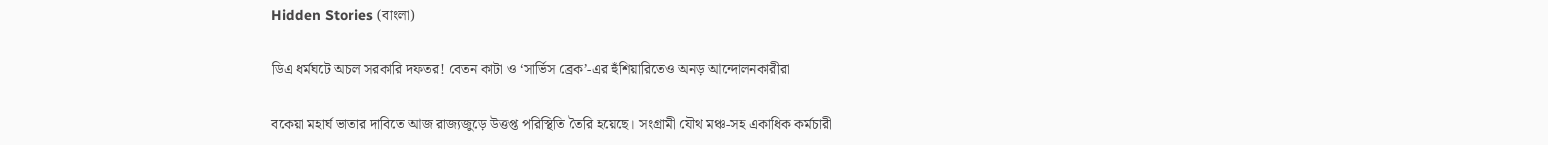Hidden Stories (বাংলা)

ডিএ ধর্মঘটে অচল সরকারি দফতর! বেতন কাটা ও ‘সার্ভিস ব্রেক’-এর হুঁশিয়ারিতেও অনড় আন্দোলনকারীরা

বকেয়া মহার্ঘ ভাতার দাবিতে আজ রাজ্যজুড়ে উত্তপ্ত পরিস্থিতি তৈরি হয়েছে। সংগ্রামী যৌথ মঞ্চ-সহ একাধিক কর্মচারী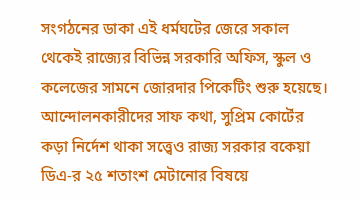সংগঠনের ডাকা এই ধর্মঘটের জেরে সকাল থেকেই রাজ্যের বিভিন্ন সরকারি অফিস, স্কুল ও কলেজের সামনে জোরদার পিকেটিং শুরু হয়েছে। আন্দোলনকারীদের সাফ কথা, সুপ্রিম কোর্টের কড়া নির্দেশ থাকা সত্ত্বেও রাজ্য সরকার বকেয়া ডিএ-র ২৫ শতাংশ মেটানোর বিষয়ে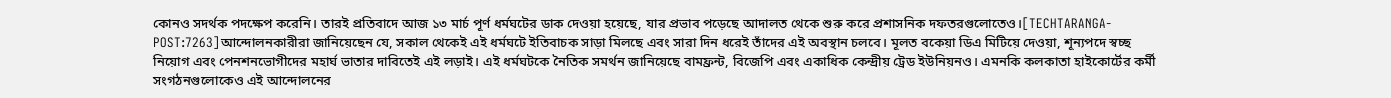কোনও সদর্থক পদক্ষেপ করেনি। তারই প্রতিবাদে আজ ১৩ মার্চ পূর্ণ ধর্মঘটের ডাক দেওয়া হয়েছে, যার প্রভাব পড়েছে আদালত থেকে শুরু করে প্রশাসনিক দফতরগুলোতেও।[TECHTARANGA-POST:7263]আন্দোলনকারীরা জানিয়েছেন যে, সকাল থেকেই এই ধর্মঘটে ইতিবাচক সাড়া মিলছে এবং সারা দিন ধরেই তাঁদের এই অবস্থান চলবে। মূলত বকেয়া ডিএ মিটিয়ে দেওয়া, শূন্যপদে স্বচ্ছ নিয়োগ এবং পেনশনভোগীদের মহার্ঘ ভাতার দাবিতেই এই লড়াই। এই ধর্মঘটকে নৈতিক সমর্থন জানিয়েছে বামফ্রন্ট, বিজেপি এবং একাধিক কেন্দ্রীয় ট্রেড ইউনিয়নও। এমনকি কলকাতা হাইকোর্টের কর্মী সংগঠনগুলোকেও এই আন্দোলনের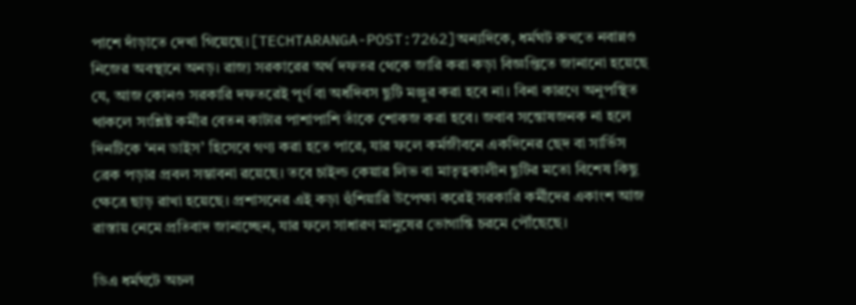পাশে দাঁড়াতে দেখা গিয়েছে।[TECHTARANGA-POST:7262]অন্যদিকে, ধর্মঘট রুখতে নবান্নও নিজের অবস্থানে অনড়। রাজ্য সরকারের অর্থ দফতর থেকে জারি করা কড়া বিজ্ঞপ্তিতে জানানো হয়েছে যে, আজ কোনও সরকারি দফতরেই পূর্ণ বা অর্ধদিবস ছুটি মঞ্জুর করা হবে না। বিনা কারণে অনুপস্থিত থাকলে সংশ্লিষ্ট কর্মীর বেতন কাটার পাশাপাশি তাঁকে শোকজ করা হবে। জবাব সন্তোষজনক না হলে দিনটিকে ‘নন ডাইস’ হিসেবে গণ্য করা হতে পারে, যার ফলে কর্মজীবনে একদিনের ছেদ বা সার্ভিস ব্রেক পড়ার প্রবল সম্ভাবনা রয়েছে। তবে চাইল্ড কেয়ার লিভ বা মাতৃত্বকালীন ছুটির মতো বিশেষ কিছু ক্ষেত্রে ছাড় রাখা হয়েছে। প্রশাসনের এই কড়া হুঁশিয়ারি উপেক্ষা করেই সরকারি কর্মীদের একাংশ আজ রাস্তায় নেমে প্রতিবাদ জানাচ্ছেন, যার ফলে সাধারণ মানুষের ভোগান্তি চরমে পৌঁছেছে।

ডিএ ধর্মঘটে অচল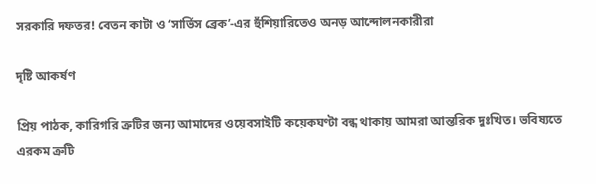সরকারি দফতর! বেতন কাটা ও ‘সার্ভিস ব্রেক’-এর হুঁশিয়ারিতেও অনড় আন্দোলনকারীরা

দৃষ্টি আকর্ষণ

প্রিয় পাঠক, কারিগরি ত্রুটির জন্য আমাদের ওয়েবসাইটি কয়েকঘণ্টা বন্ধ থাকায় আমরা আন্তরিক দুঃখিত। ভবিষ্যতে এরকম ত্রুটি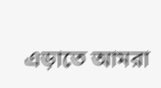এড়াতে আমরা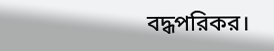বদ্ধপরিকর।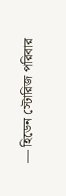— হিডেন স্টোরিজ পরিবার